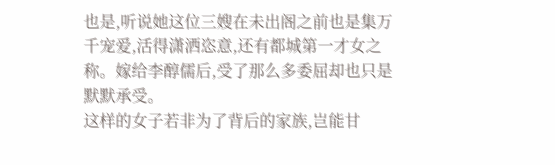也是,听说她这位三嫂在未出阁之前也是集万千宠爱,活得潇洒恣意,还有都城第一才女之称。嫁给李醇儒后,受了那么多委屈却也只是默默承受。
这样的女子若非为了背后的家族,岂能甘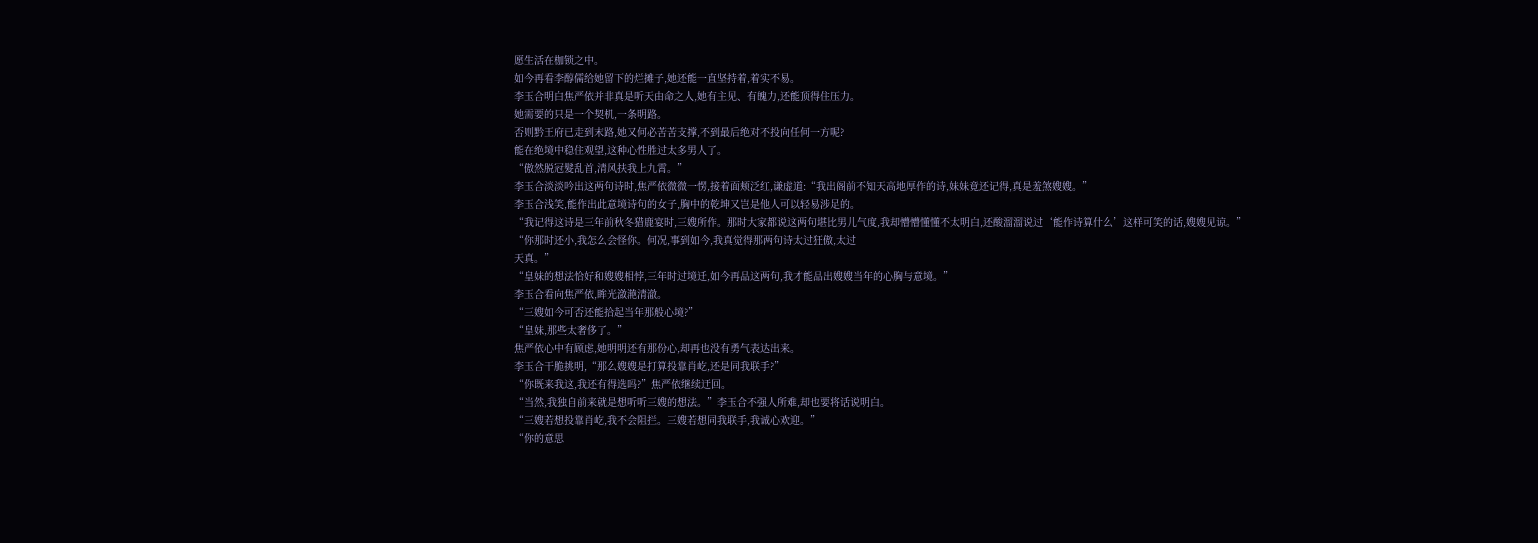愿生活在枷锁之中。
如今再看李醇儒给她留下的烂摊子,她还能一直坚持着,着实不易。
李玉合明白焦严依并非真是听天由命之人,她有主见、有魄力,还能顶得住压力。
她需要的只是一个契机,一条明路。
否则黔王府已走到末路,她又何必苦苦支撑,不到最后绝对不投向任何一方呢?
能在绝境中稳住观望,这种心性胜过太多男人了。
“傲然脱冠髮乱首,清风扶我上九霄。”
李玉合淡淡吟出这两句诗时,焦严依微微一愣,接着面颊泛红,谦虚道:“我出阁前不知天高地厚作的诗,妹妹竟还记得,真是羞煞嫂嫂。”
李玉合浅笑,能作出此意境诗句的女子,胸中的乾坤又岂是他人可以轻易涉足的。
“我记得这诗是三年前秋冬猎鹿宴时,三嫂所作。那时大家都说这两句堪比男儿气度,我却懵懵懂懂不太明白,还酸溜溜说过‘能作诗算什么’这样可笑的话,嫂嫂见谅。”
“你那时还小,我怎么会怪你。何况,事到如今,我真觉得那两句诗太过狂傲,太过
天真。”
“皇妹的想法恰好和嫂嫂相悖,三年时过境迁,如今再品这两句,我才能品出嫂嫂当年的心胸与意境。”
李玉合看向焦严依,眸光潋滟清澈。
“三嫂如今可否还能拾起当年那般心境?”
“皇妹,那些太奢侈了。”
焦严依心中有顾虑,她明明还有那份心,却再也没有勇气表达出来。
李玉合干脆挑明,“那么嫂嫂是打算投靠肖屹,还是同我联手?”
“你既来我这,我还有得选吗?”焦严依继续迂回。
“当然,我独自前来就是想听听三嫂的想法。”李玉合不强人所难,却也要将话说明白。
“三嫂若想投靠肖屹,我不会阻拦。三嫂若想同我联手,我诚心欢迎。”
“你的意思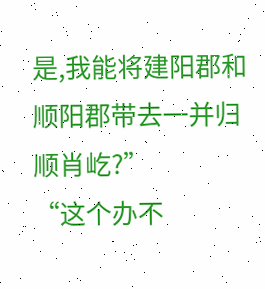是,我能将建阳郡和顺阳郡带去一并归顺肖屹?”
“这个办不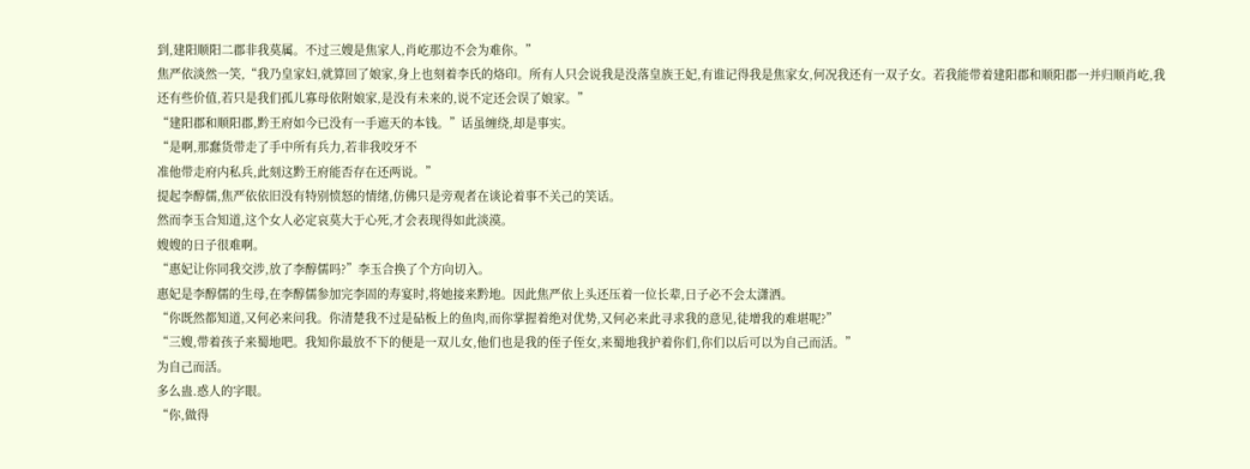到,建阳顺阳二郡非我莫属。不过三嫂是焦家人,肖屹那边不会为难你。”
焦严依淡然一笑,“我乃皇家妇,就算回了娘家,身上也刻着李氏的烙印。所有人只会说我是没落皇族王妃,有谁记得我是焦家女,何况我还有一双子女。若我能带着建阳郡和顺阳郡一并归顺肖屹,我还有些价值,若只是我们孤儿寡母依附娘家,是没有未来的,说不定还会误了娘家。”
“建阳郡和顺阳郡,黔王府如今已没有一手遮天的本钱。”话虽缠绕,却是事实。
“是啊,那蠢货带走了手中所有兵力,若非我咬牙不
准他带走府内私兵,此刻这黔王府能否存在还两说。”
提起李醇儒,焦严依依旧没有特别愤怒的情绪,仿佛只是旁观者在谈论着事不关己的笑话。
然而李玉合知道,这个女人必定哀莫大于心死,才会表现得如此淡漠。
嫂嫂的日子很难啊。
“惠妃让你同我交涉,放了李醇儒吗?”李玉合换了个方向切入。
惠妃是李醇儒的生母,在李醇儒参加完李固的寿宴时,将她接来黔地。因此焦严依上头还压着一位长辈,日子必不会太潇洒。
“你既然都知道,又何必来问我。你清楚我不过是砧板上的鱼肉,而你掌握着绝对优势,又何必来此寻求我的意见,徒增我的难堪呢?”
“三嫂,带着孩子来蜀地吧。我知你最放不下的便是一双儿女,他们也是我的侄子侄女,来蜀地我护着你们,你们以后可以为自己而活。”
为自己而活。
多么蛊.惑人的字眼。
“你,做得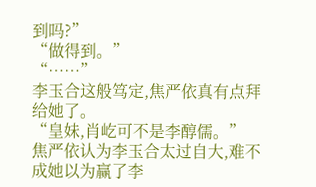到吗?”
“做得到。”
“……”
李玉合这般笃定,焦严依真有点拜给她了。
“皇妹,肖屹可不是李醇儒。”
焦严依认为李玉合太过自大,难不成她以为赢了李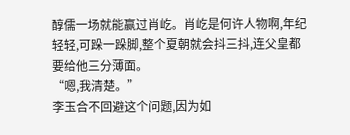醇儒一场就能赢过肖屹。肖屹是何许人物啊,年纪轻轻,可跺一跺脚,整个夏朝就会抖三抖,连父皇都要给他三分薄面。
“嗯,我清楚。”
李玉合不回避这个问题,因为如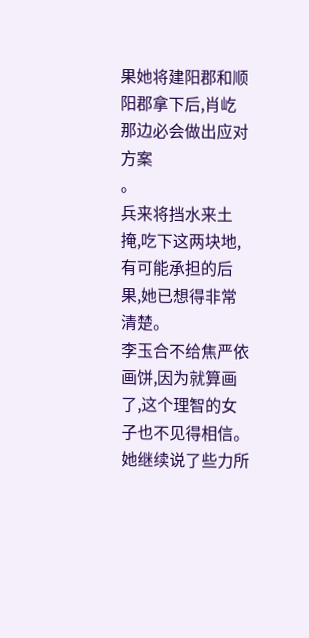果她将建阳郡和顺阳郡拿下后,肖屹那边必会做出应对方案
。
兵来将挡水来土掩,吃下这两块地,有可能承担的后果,她已想得非常清楚。
李玉合不给焦严依画饼,因为就算画了,这个理智的女子也不见得相信。
她继续说了些力所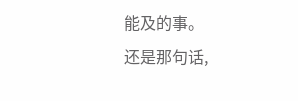能及的事。
还是那句话,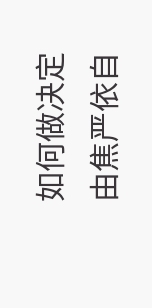如何做决定由焦严依自